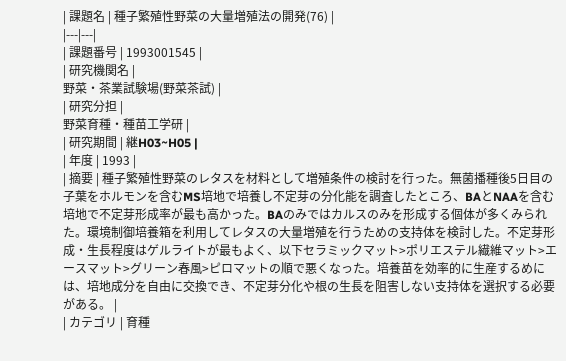| 課題名 | 種子繁殖性野菜の大量増殖法の開発(76) |
|---|---|
| 課題番号 | 1993001545 |
| 研究機関名 |
野菜・茶業試験場(野菜茶試) |
| 研究分担 |
野菜育種・種苗工学研 |
| 研究期間 | 継H03~H05 |
| 年度 | 1993 |
| 摘要 | 種子繁殖性野菜のレタスを材料として増殖条件の検討を行った。無菌播種後5日目の子葉をホルモンを含むMS培地で培養し不定芽の分化能を調査したところ、BAとNAAを含む培地で不定芽形成率が最も高かった。BAのみではカルスのみを形成する個体が多くみられた。環境制御培養箱を利用してレタスの大量増殖を行うための支持体を検討した。不定芽形成・生長程度はゲルライトが最もよく、以下セラミックマット>ポリエステル繊維マット>エースマット>グリーン春風>ピロマットの順で悪くなった。培養苗を効率的に生産するめには、培地成分を自由に交換でき、不定芽分化や根の生長を阻害しない支持体を選択する必要がある。 |
| カテゴリ | 育種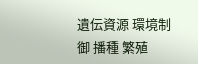遺伝資源 環境制御 播種 繁殖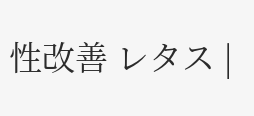性改善 レタス |